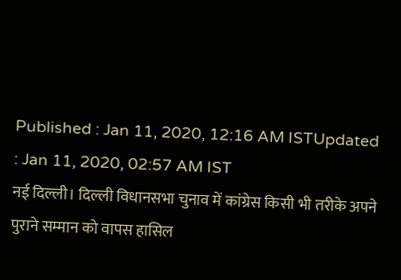Published : Jan 11, 2020, 12:16 AM ISTUpdated : Jan 11, 2020, 02:57 AM IST
नई दिल्ली। दिल्ली विधानसभा चुनाव में कांग्रेस किसी भी तरीके अपने पुराने सम्मान को वापस हासिल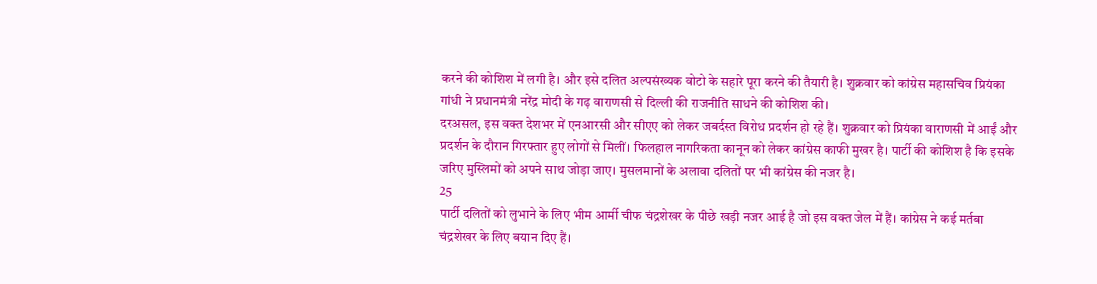करने की कोशिश में लगी है। और इसे दलित अल्पसंख्यक वोटो के सहारे पूरा करने की तैयारी है। शुक्रवार को कांग्रेस महासचिव प्रियंका गांधी ने प्रधानमंत्री नरेंद्र मोदी के गढ़ वाराणसी से दिल्ली की राजनीति साधने की कोशिश की।
दरअसल, इस वक्त देशभर में एनआरसी और सीएए को लेकर जबर्दस्त विरोध प्रदर्शन हो रहे हैं। शुक्रवार को प्रियंका वाराणसी में आईं और प्रदर्शन के दौरान गिरफ्तार हुए लोगों से मिलीं। फिलहाल नागरिकता कानून को लेकर कांग्रेस काफी मुखर है। पार्टी की कोशिश है कि इसके जरिए मुस्लिमों को अपने साथ जोड़ा जाए। मुसलमानों के अलावा दलितों पर भी कांग्रेस की नजर है।
25
पार्टी दलितों को लुभाने के लिए भीम आर्मी चीफ चंद्रशेखर के पीछे खड़ी नजर आई है जो इस वक्त जेल में हैं। कांग्रेस ने कई मर्तबा चंद्रशेखर के लिए बयान दिए हैं।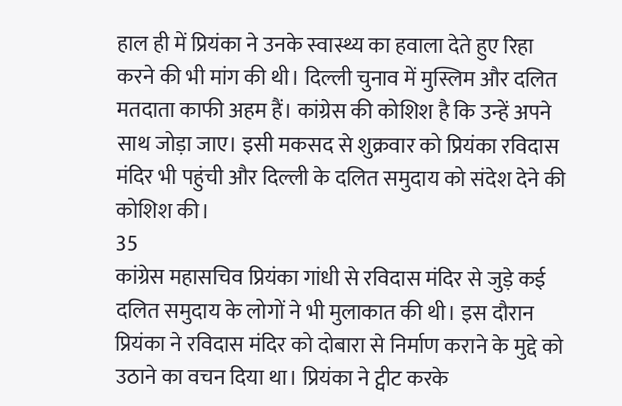हाल ही में प्रियंका ने उनके स्वास्थ्य का हवाला देते हुए रिहा करने की भी मांग की थी। दिल्ली चुनाव में मुस्लिम और दलित मतदाता काफी अहम हैं। कांग्रेस की कोशिश है कि उन्हें अपने साथ जोड़ा जाए। इसी मकसद से शुक्रवार को प्रियंका रविदास मंदिर भी पहुंची और दिल्ली के दलित समुदाय को संदेश देने की कोशिश की।
35
कांग्रेस महासचिव प्रियंका गांधी से रविदास मंदिर से जुड़े कई दलित समुदाय के लोगों ने भी मुलाकात की थी। इस दौरान प्रियंका ने रविदास मंदिर को दोबारा से निर्माण कराने के मुद्दे को उठाने का वचन दिया था। प्रियंका ने ट्वीट करके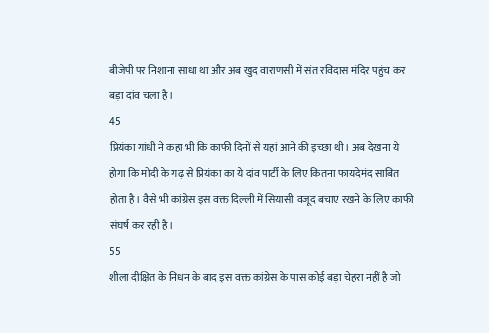बीजेपी पर निशाना साधा था और अब खुद वाराणसी में संत रविदास मंदिर पहुंच कर बड़ा दांव चला है।
45
प्रियंका गांधी ने कहा भी कि काफी दिनों से यहां आने की इच्छा थी। अब देखना ये होगा कि मोदी के गढ़ से प्रियंका का ये दांव पार्टी के लिए कितना फायदेमंद साबित होता है। वैसे भी कांग्रेस इस वक्त दिल्ली में सियासी वजूद बचाए रखने के लिए काफी संघर्ष कर रही है।
55
शीला दीक्षित के निधन के बाद इस वक्त कांग्रेस के पास कोई बड़ा चेहरा नहीं है जो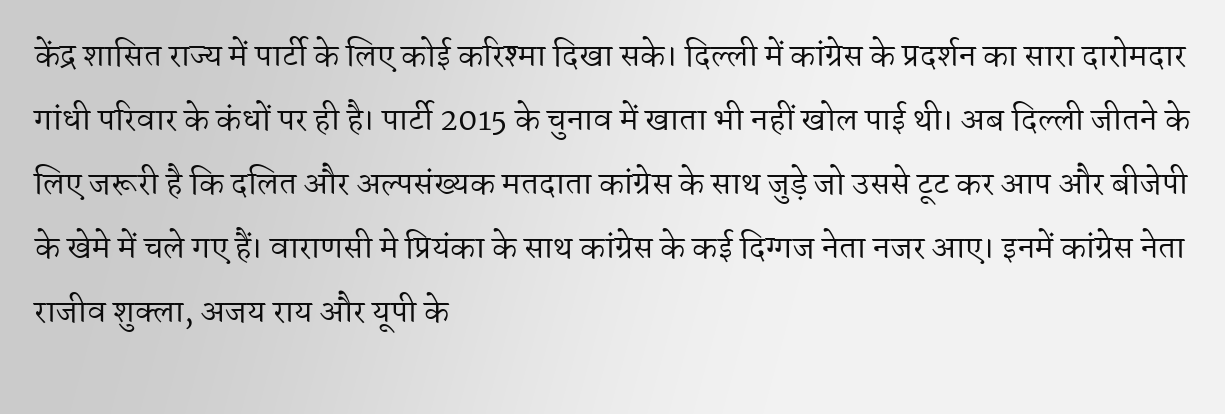केंद्र शासित राज्य में पार्टी के लिए कोई करिश्मा दिखा सके। दिल्ली में कांग्रेस के प्रदर्शन का सारा दारोमदार गांधी परिवार के कंधों पर ही है। पार्टी 2015 के चुनाव में खाता भी नहीं खोल पाई थी। अब दिल्ली जीतने के लिए जरूरी है कि दलित और अल्पसंख्यक मतदाता कांग्रेस के साथ जुड़े जो उससे टूट कर आप और बीजेपी के खेमे में चले गए हैं। वाराणसी मे प्रियंका के साथ कांग्रेस के कई दिग्गज नेता नजर आए। इनमें कांग्रेस नेता राजीव शुक्ला, अजय राय और यूपी के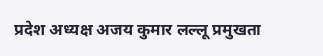प्रदेश अध्यक्ष अजय कुमार लल्लू प्रमुखता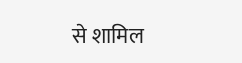से शामिल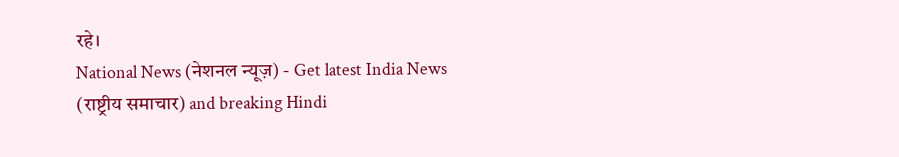रहे।
National News (नेशनल न्यूज़) - Get latest India News (राष्ट्रीय समाचार) and breaking Hindi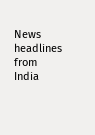News headlines from India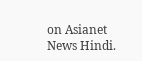on Asianet News Hindi.